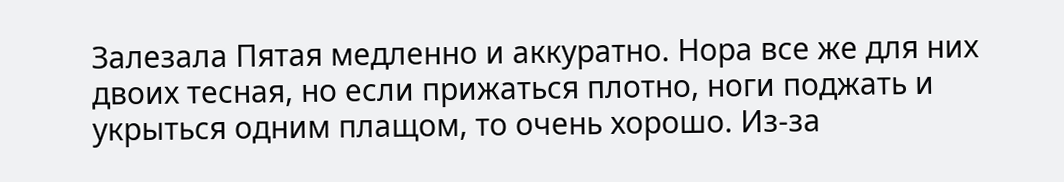Залезала Пятая медленно и аккуратно. Нора все же для них двоих тесная, но если прижаться плотно, ноги поджать и укрыться одним плащом, то очень хорошо. Из-за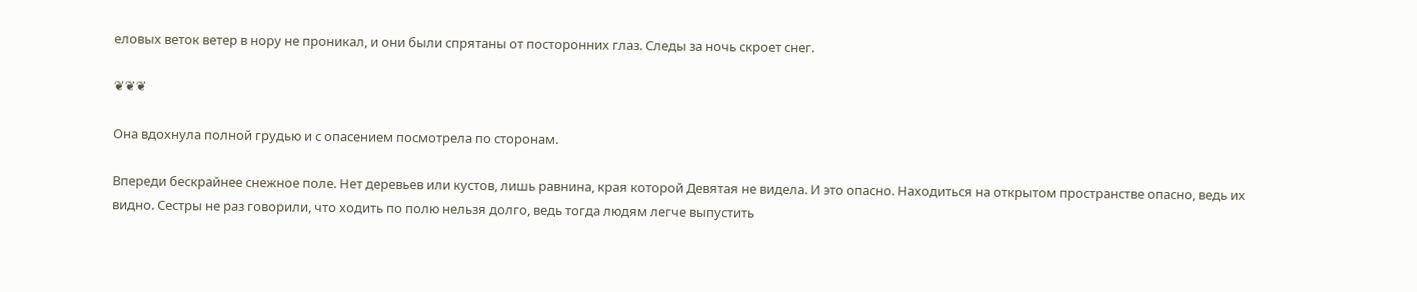еловых веток ветер в нору не проникал, и они были спрятаны от посторонних глаз. Следы за ночь скроет снег.

❦❦❦

Она вдохнула полной грудью и с опасением посмотрела по сторонам.

Впереди бескрайнее снежное поле. Нет деревьев или кустов, лишь равнина, края которой Девятая не видела. И это опасно. Находиться на открытом пространстве опасно, ведь их видно. Сестры не раз говорили, что ходить по полю нельзя долго, ведь тогда людям легче выпустить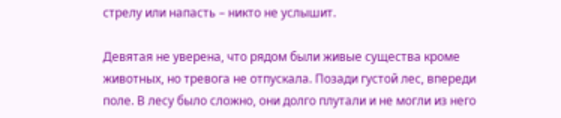стрелу или напасть – никто не услышит.

Девятая не уверена, что рядом были живые существа кроме животных, но тревога не отпускала. Позади густой лес, впереди поле. В лесу было сложно, они долго плутали и не могли из него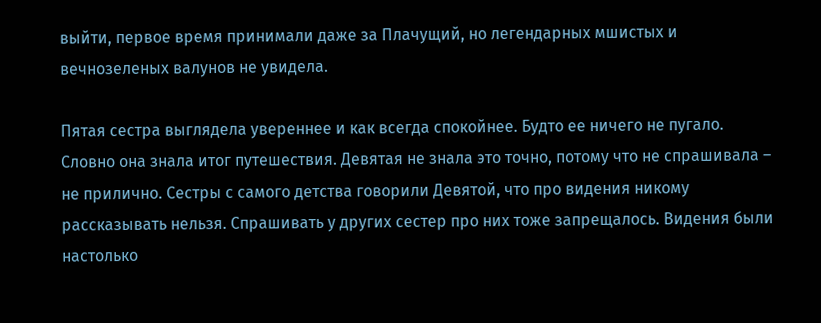выйти, первое время принимали даже за Плачущий, но легендарных мшистых и вечнозеленых валунов не увидела.

Пятая сестра выглядела увереннее и как всегда спокойнее. Будто ее ничего не пугало. Словно она знала итог путешествия. Девятая не знала это точно, потому что не спрашивала – не прилично. Сестры с самого детства говорили Девятой, что про видения никому рассказывать нельзя. Спрашивать у других сестер про них тоже запрещалось. Видения были настолько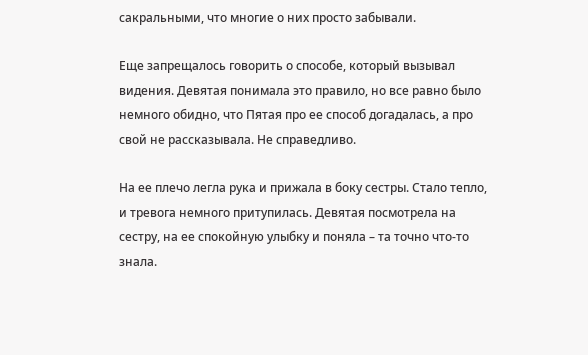сакральными, что многие о них просто забывали.

Еще запрещалось говорить о способе, который вызывал видения. Девятая понимала это правило, но все равно было немного обидно, что Пятая про ее способ догадалась, а про свой не рассказывала. Не справедливо.

На ее плечо легла рука и прижала в боку сестры. Стало тепло, и тревога немного притупилась. Девятая посмотрела на сестру, на ее спокойную улыбку и поняла – та точно что-то знала.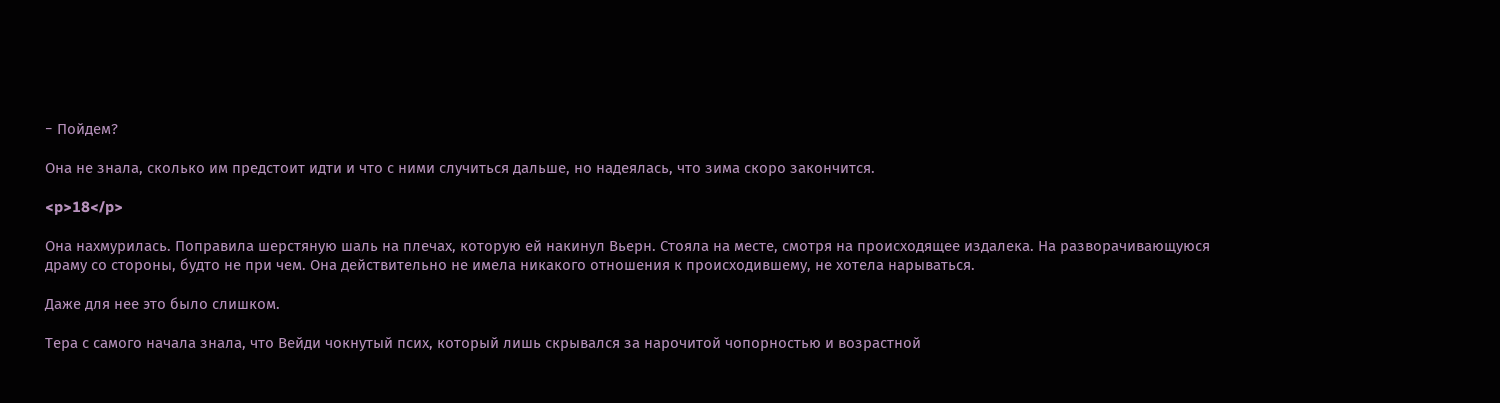− Пойдем?

Она не знала, сколько им предстоит идти и что с ними случиться дальше, но надеялась, что зима скоро закончится.

<p>18</p>

Она нахмурилась. Поправила шерстяную шаль на плечах, которую ей накинул Вьерн. Стояла на месте, смотря на происходящее издалека. На разворачивающуюся драму со стороны, будто не при чем. Она действительно не имела никакого отношения к происходившему, не хотела нарываться.

Даже для нее это было слишком.

Тера с самого начала знала, что Вейди чокнутый псих, который лишь скрывался за нарочитой чопорностью и возрастной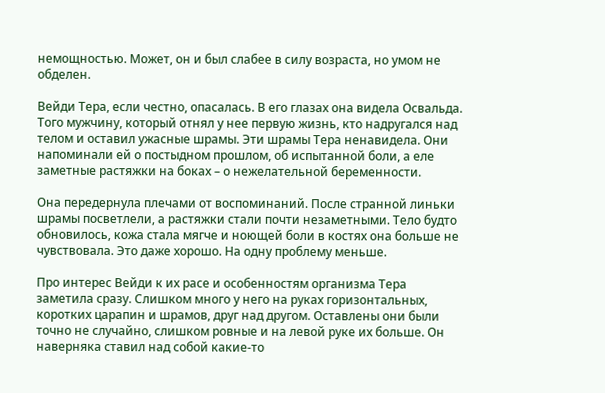немощностью. Может, он и был слабее в силу возраста, но умом не обделен.

Вейди Тера, если честно, опасалась. В его глазах она видела Освальда. Того мужчину, который отнял у нее первую жизнь, кто надругался над телом и оставил ужасные шрамы. Эти шрамы Тера ненавидела. Они напоминали ей о постыдном прошлом, об испытанной боли, а еле заметные растяжки на боках – о нежелательной беременности.

Она передернула плечами от воспоминаний. После странной линьки шрамы посветлели, а растяжки стали почти незаметными. Тело будто обновилось, кожа стала мягче и ноющей боли в костях она больше не чувствовала. Это даже хорошо. На одну проблему меньше.

Про интерес Вейди к их расе и особенностям организма Тера заметила сразу. Слишком много у него на руках горизонтальных, коротких царапин и шрамов, друг над другом. Оставлены они были точно не случайно, слишком ровные и на левой руке их больше. Он наверняка ставил над собой какие-то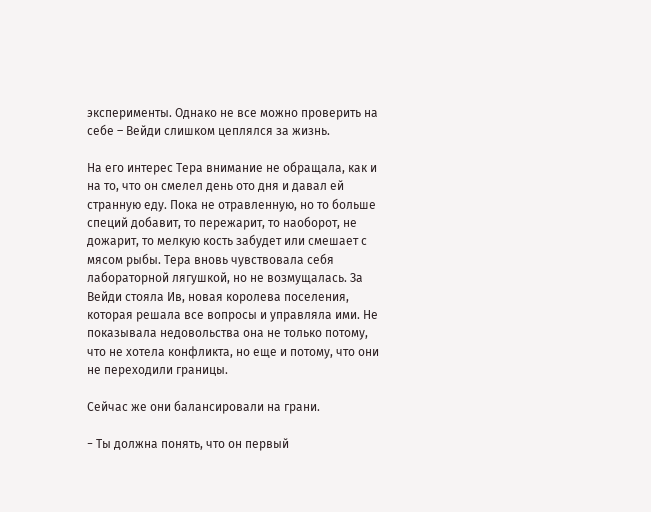эксперименты. Однако не все можно проверить на себе – Вейди слишком цеплялся за жизнь.

На его интерес Тера внимание не обращала, как и на то, что он смелел день ото дня и давал ей странную еду. Пока не отравленную, но то больше специй добавит, то пережарит, то наоборот, не дожарит, то мелкую кость забудет или смешает с мясом рыбы. Тера вновь чувствовала себя лабораторной лягушкой, но не возмущалась. За Вейди стояла Ив, новая королева поселения, которая решала все вопросы и управляла ими. Не показывала недовольства она не только потому, что не хотела конфликта, но еще и потому, что они не переходили границы.

Сейчас же они балансировали на грани.

− Ты должна понять, что он первый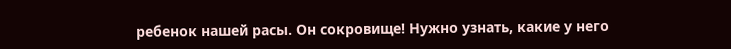ребенок нашей расы. Он сокровище! Нужно узнать, какие у него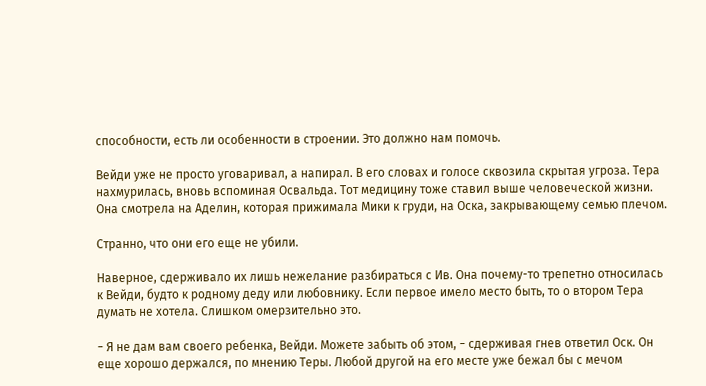способности, есть ли особенности в строении. Это должно нам помочь.

Вейди уже не просто уговаривал, а напирал. В его словах и голосе сквозила скрытая угроза. Тера нахмурилась, вновь вспоминая Освальда. Тот медицину тоже ставил выше человеческой жизни. Она смотрела на Аделин, которая прижимала Мики к груди, на Оска, закрывающему семью плечом.

Странно, что они его еще не убили.

Наверное, сдерживало их лишь нежелание разбираться с Ив. Она почему-то трепетно относилась к Вейди, будто к родному деду или любовнику. Если первое имело место быть, то о втором Тера думать не хотела. Слишком омерзительно это.

− Я не дам вам своего ребенка, Вейди. Можете забыть об этом, − сдерживая гнев ответил Оск. Он еще хорошо держался, по мнению Теры. Любой другой на его месте уже бежал бы с мечом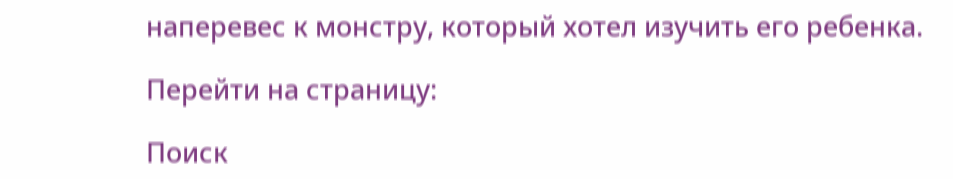наперевес к монстру, который хотел изучить его ребенка.

Перейти на страницу:

Поиск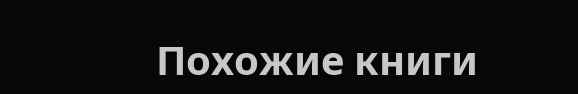Похожие книги